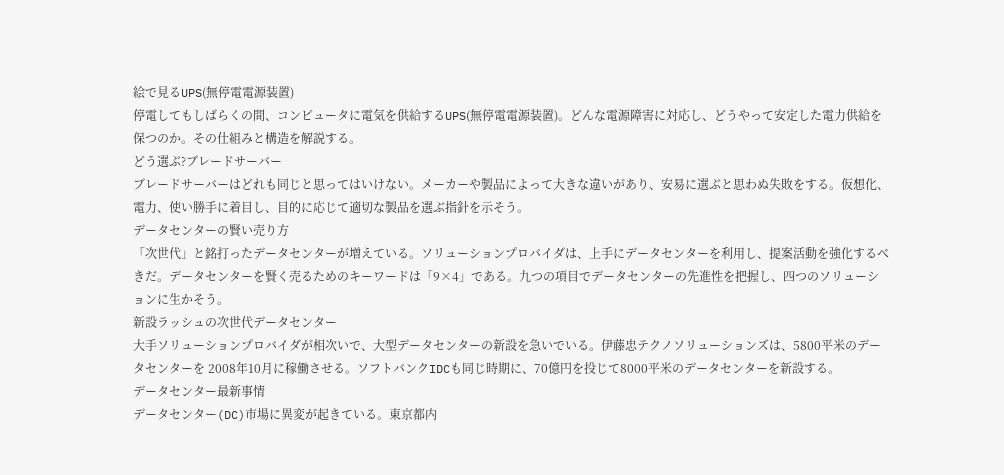絵で見るUPS(無停電電源装置)
停電してもしばらくの間、コンピュータに電気を供給するUPS(無停電電源装置)。どんな電源障害に対応し、どうやって安定した電力供給を保つのか。その仕組みと構造を解説する。
どう選ぶ?ブレードサーバー
ブレードサーバーはどれも同じと思ってはいけない。メーカーや製品によって大きな違いがあり、安易に選ぶと思わぬ失敗をする。仮想化、電力、使い勝手に着目し、目的に応じて適切な製品を選ぶ指針を示そう。
データセンターの賢い売り方
「次世代」と銘打ったデータセンターが増えている。ソリューションプロバイダは、上手にデータセンターを利用し、提案活動を強化するべきだ。データセンターを賢く売るためのキーワードは「9×4」である。九つの項目でデータセンターの先進性を把握し、四つのソリューションに生かそう。
新設ラッシュの次世代データセンター
大手ソリューションプロバイダが相次いで、大型データセンターの新設を急いでいる。伊藤忠テクノソリューションズは、5800平米のデータセンターを 2008年10月に稼働させる。ソフトバンクIDCも同じ時期に、70億円を投じて8000平米のデータセンターを新設する。
データセンター最新事情
データセンター(DC)市場に異変が起きている。東京都内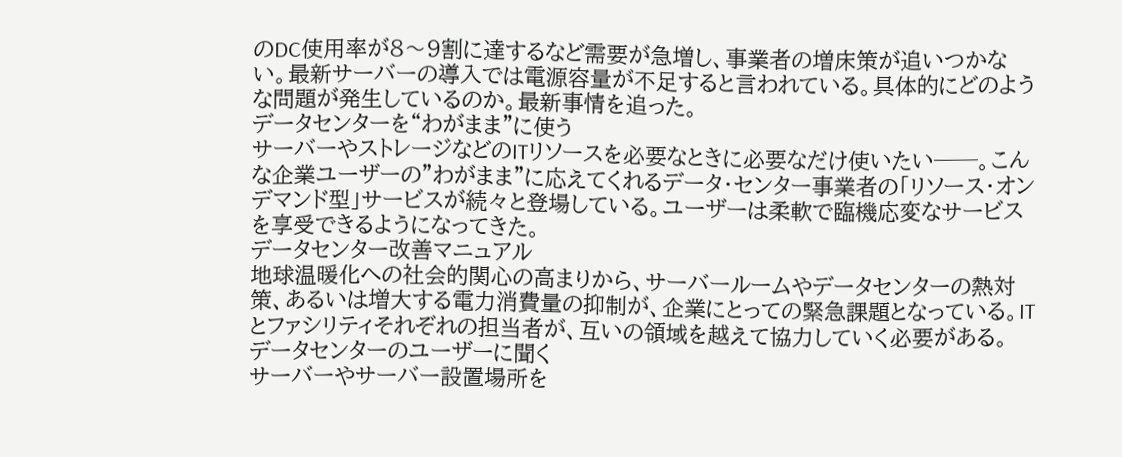のDC使用率が8〜9割に達するなど需要が急増し、事業者の増床策が追いつかない。最新サーバーの導入では電源容量が不足すると言われている。具体的にどのような問題が発生しているのか。最新事情を追った。
データセンターを“わがまま”に使う
サーバーやストレージなどのITリソースを必要なときに必要なだけ使いたい──。こんな企業ユーザーの"わがまま"に応えてくれるデータ・センター事業者の「リソース・オンデマンド型」サービスが続々と登場している。ユーザーは柔軟で臨機応変なサービスを享受できるようになってきた。
データセンター改善マニュアル
地球温暖化への社会的関心の高まりから、サーバールームやデータセンターの熱対策、あるいは増大する電力消費量の抑制が、企業にとっての緊急課題となっている。ITとファシリティそれぞれの担当者が、互いの領域を越えて協力していく必要がある。
データセンターのユーザーに聞く
サーバーやサーバー設置場所を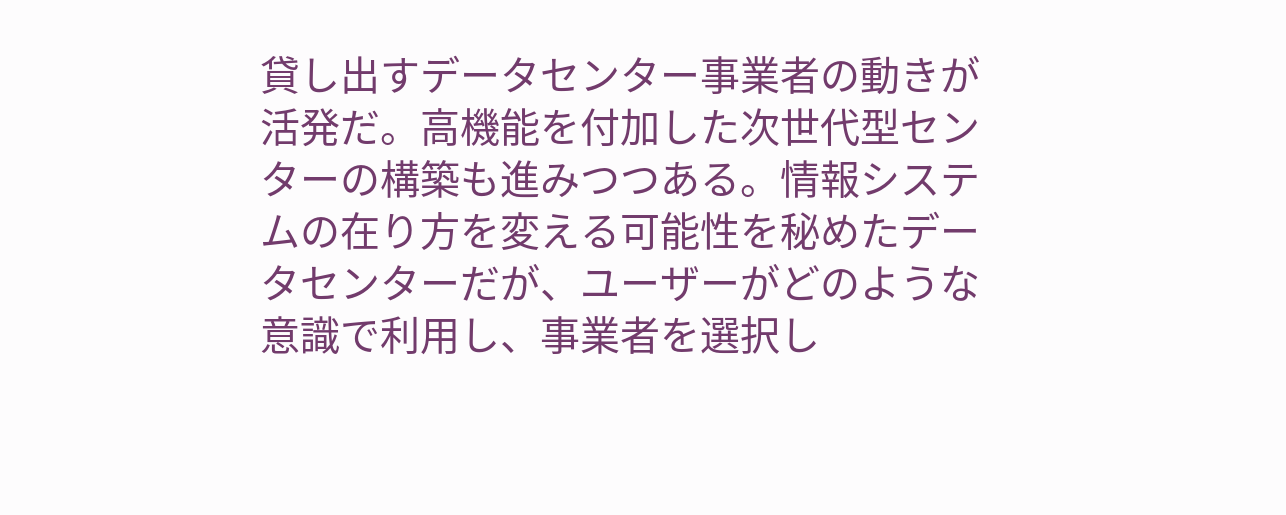貸し出すデータセンター事業者の動きが活発だ。高機能を付加した次世代型センターの構築も進みつつある。情報システムの在り方を変える可能性を秘めたデータセンターだが、ユーザーがどのような意識で利用し、事業者を選択し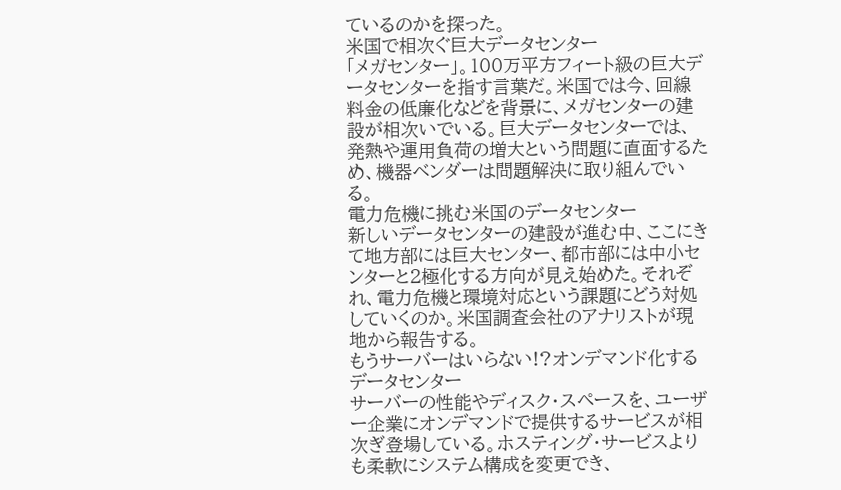ているのかを探った。
米国で相次ぐ巨大データセンター
「メガセンター」。100万平方フィート級の巨大データセンターを指す言葉だ。米国では今、回線料金の低廉化などを背景に、メガセンターの建設が相次いでいる。巨大データセンターでは、発熱や運用負荷の増大という問題に直面するため、機器ベンダーは問題解決に取り組んでいる。
電力危機に挑む米国のデータセンター
新しいデータセンターの建設が進む中、ここにきて地方部には巨大センター、都市部には中小センターと2極化する方向が見え始めた。それぞれ、電力危機と環境対応という課題にどう対処していくのか。米国調査会社のアナリストが現地から報告する。
もうサーバーはいらない!?オンデマンド化するデータセンター
サーバーの性能やディスク・スペースを、ユーザー企業にオンデマンドで提供するサービスが相次ぎ登場している。ホスティング・サービスよりも柔軟にシステム構成を変更でき、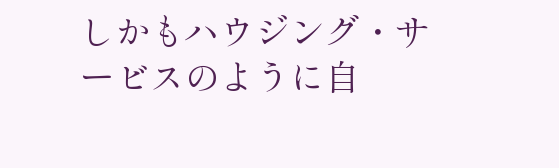しかもハウジング・サービスのように自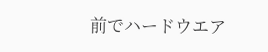前でハードウエア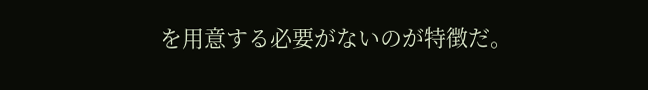を用意する必要がないのが特徴だ。